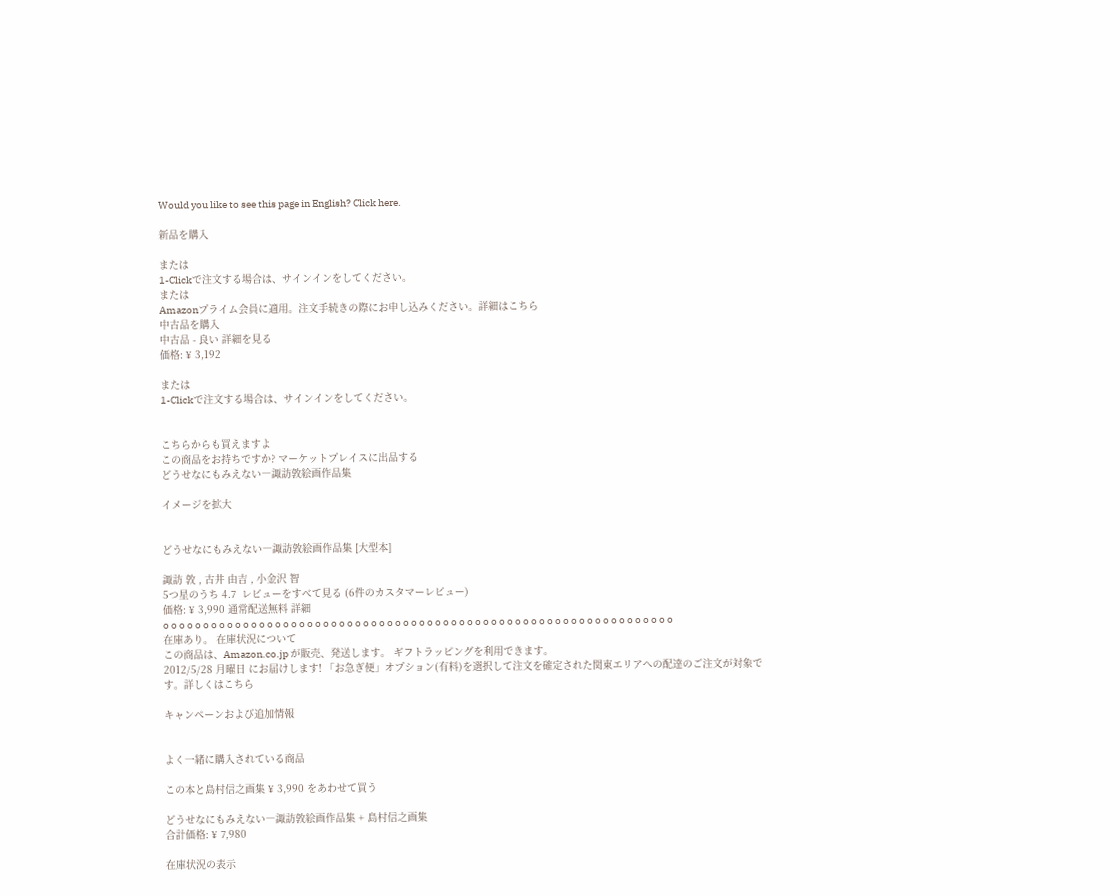Would you like to see this page in English? Click here.

新品を購入

または
1-Clickで注文する場合は、サインインをしてください。
または
Amazonプライム会員に適用。注文手続きの際にお申し込みください。詳細はこちら
中古品を購入
中古品 - 良い 詳細を見る
価格: ¥ 3,192

または
1-Clickで注文する場合は、サインインをしてください。


こちらからも買えますよ
この商品をお持ちですか? マーケットプレイスに出品する
どうせなにもみえない―諏訪敦絵画作品集

イメージを拡大


どうせなにもみえない―諏訪敦絵画作品集 [大型本]

諏訪 敦 , 古井 由吉 , 小金沢 智
5つ星のうち 4.7  レビューをすべて見る (6件のカスタマーレビュー)
価格: ¥ 3,990 通常配送無料 詳細
o o o o o o o o o o o o o o o o o o o o o o o o o o o o o o o o o o o o o o o o o o o o o o o o o o o o o o o o o o o o o o o o
在庫あり。 在庫状況について
この商品は、Amazon.co.jp が販売、発送します。 ギフトラッピングを利用できます。
2012/5/28 月曜日 にお届けします! 「お急ぎ便」オプション(有料)を選択して注文を確定された関東エリアへの配達のご注文が対象です。詳しくはこちら

キャンペーンおよび追加情報


よく一緒に購入されている商品

この本と島村信之画集 ¥ 3,990 をあわせて買う

どうせなにもみえない―諏訪敦絵画作品集 + 島村信之画集
合計価格: ¥ 7,980

在庫状況の表示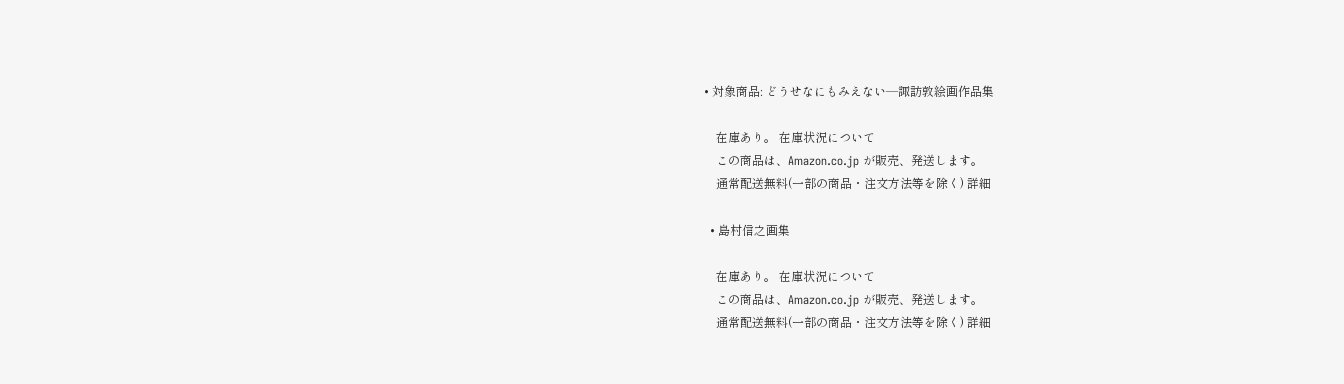• 対象商品: どうせなにもみえない―諏訪敦絵画作品集

    在庫あり。 在庫状況について
    この商品は、Amazon.co.jp が販売、発送します。
    通常配送無料(一部の商品・注文方法等を除く) 詳細

  • 島村信之画集

    在庫あり。 在庫状況について
    この商品は、Amazon.co.jp が販売、発送します。
    通常配送無料(一部の商品・注文方法等を除く) 詳細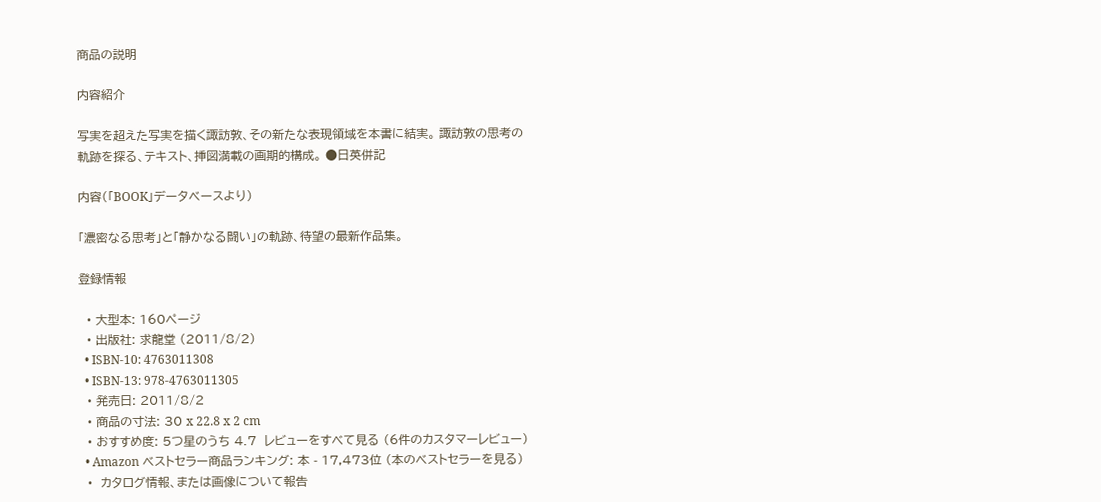商品の説明

内容紹介

写実を超えた写実を描く諏訪敦、その新たな表現領域を本書に結実。 諏訪敦の思考の軌跡を探る、テキスト、挿図満載の画期的構成。 ●日英併記

内容(「BOOK」データベースより)

「濃密なる思考」と「静かなる闘い」の軌跡、待望の最新作品集。

登録情報

  • 大型本: 160ページ
  • 出版社: 求龍堂 (2011/8/2)
  • ISBN-10: 4763011308
  • ISBN-13: 978-4763011305
  • 発売日: 2011/8/2
  • 商品の寸法: 30 x 22.8 x 2 cm
  • おすすめ度: 5つ星のうち 4.7  レビューをすべて見る (6件のカスタマーレビュー)
  • Amazon ベストセラー商品ランキング: 本 - 17,473位 (本のベストセラーを見る)
  •  カタログ情報、または画像について報告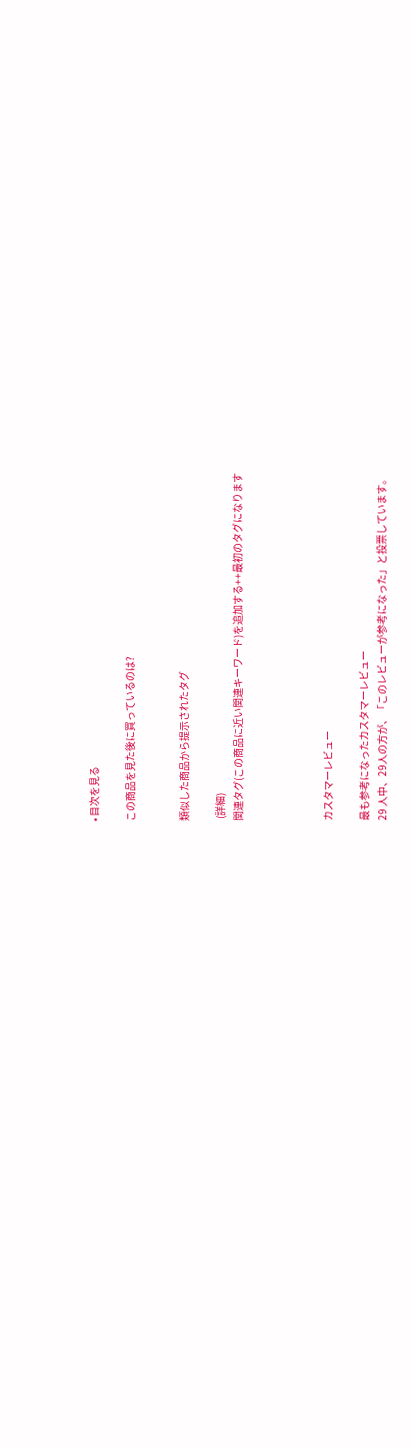• 目次を見る

この商品を見た後に買っているのは?


類似した商品から提示されたタグ

 (詳細)
関連タグ(この商品に近い関連キーワード)を追加する++最初のタグになります




カスタマーレビュー

最も参考になったカスタマーレビュー
29 人中、29人の方が、「このレビューが参考になった」と投票しています。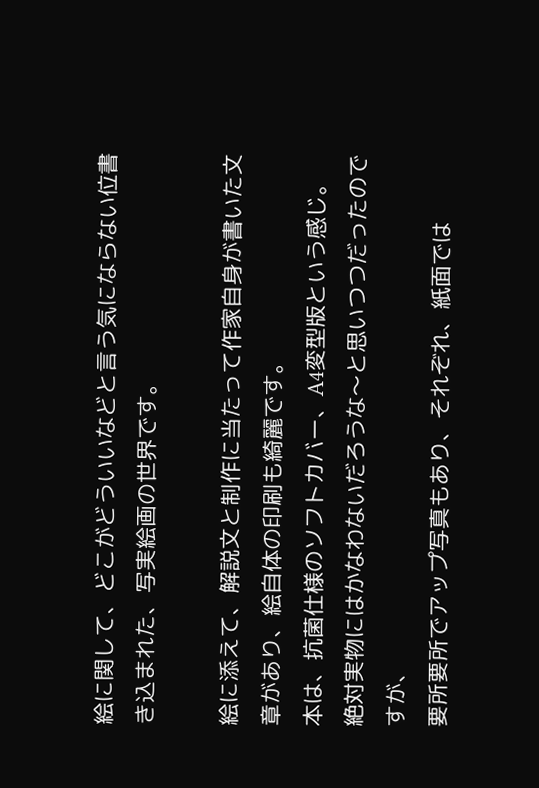絵に関して、どこがどういいなどと言う気にならない位書き込まれた、写実絵画の世界です。

絵に添えて、解説文と制作に当たって作家自身が書いた文章があり、絵自体の印刷も綺麗です。
本は、抗菌仕様のソフトカバー、A4変型版という感じ。
絶対実物にはかなわないだろうな〜と思いつつだったのですが、
要所要所でアップ写真もあり、それぞれ、紙面では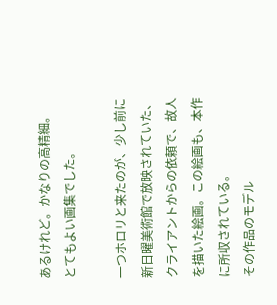あるけれど。かなりの高精細。
とてもよい画集でした。

一つホロリと来たのが、少し前に新日曜美術館で放映されていた、クライアントからの依頼で、故人を描いた絵画。この絵画も、本作に所収されている。
その作品のモデル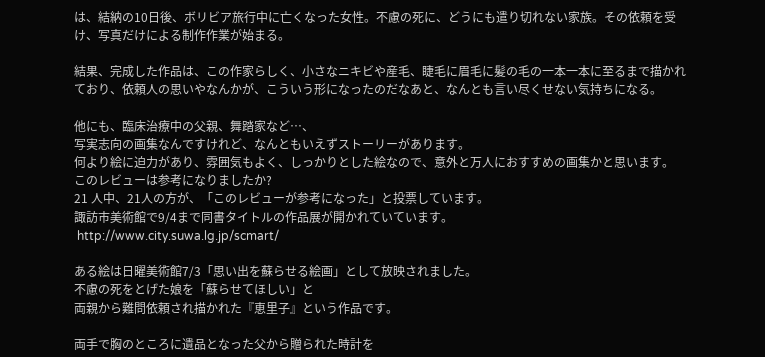は、結納の10日後、ボリビア旅行中に亡くなった女性。不慮の死に、どうにも遣り切れない家族。その依頼を受け、写真だけによる制作作業が始まる。

結果、完成した作品は、この作家らしく、小さなニキビや産毛、睫毛に眉毛に髪の毛の一本一本に至るまで描かれており、依頼人の思いやなんかが、こういう形になったのだなあと、なんとも言い尽くせない気持ちになる。

他にも、臨床治療中の父親、舞踏家など…、
写実志向の画集なんですけれど、なんともいえずストーリーがあります。
何より絵に迫力があり、雰囲気もよく、しっかりとした絵なので、意外と万人におすすめの画集かと思います。
このレビューは参考になりましたか?
21 人中、21人の方が、「このレビューが参考になった」と投票しています。
諏訪市美術館で9/4まで同書タイトルの作品展が開かれていています。
 http://www.city.suwa.lg.jp/scmart/

ある絵は日曜美術館7/3「思い出を蘇らせる絵画」として放映されました。
不慮の死をとげた娘を「蘇らせてほしい」と
両親から難問依頼され描かれた『恵里子』という作品です。

両手で胸のところに遺品となった父から贈られた時計を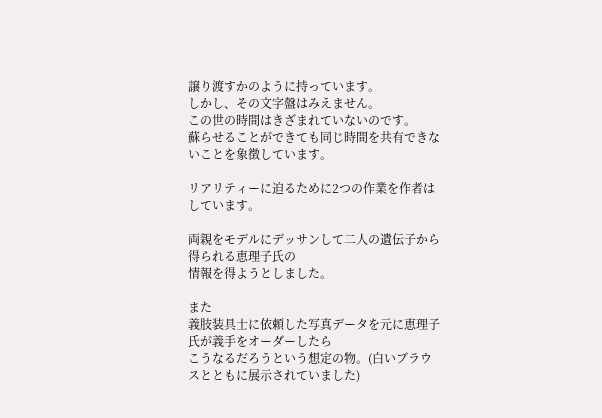譲り渡すかのように持っています。
しかし、その文字盤はみえません。
この世の時間はきざまれていないのです。
蘇らせることができても同じ時間を共有できないことを象徴しています。

リアリティーに迫るために2つの作業を作者はしています。

両親をモデルにデッサンして二人の遺伝子から得られる恵理子氏の
情報を得ようとしました。

また
義肢装具士に依頼した写真データを元に恵理子氏が義手をオーダーしたら
こうなるだろうという想定の物。(白いブラウスとともに展示されていました)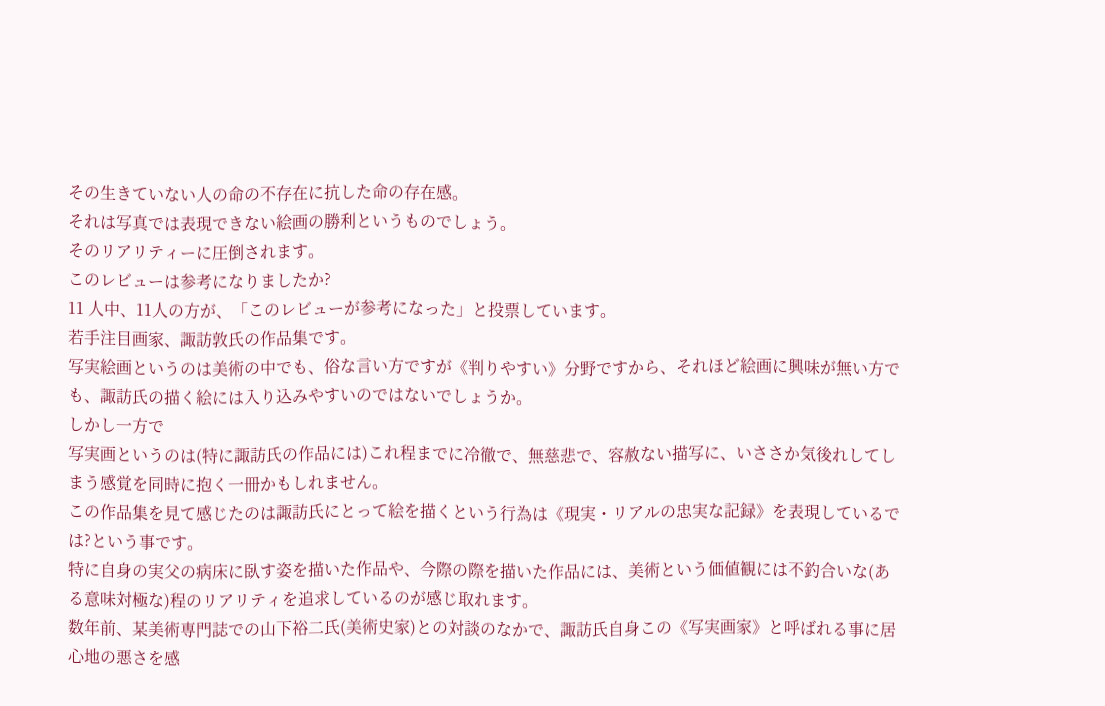その生きていない人の命の不存在に抗した命の存在感。
それは写真では表現できない絵画の勝利というものでしょう。
そのリアリティーに圧倒されます。
このレビューは参考になりましたか?
11 人中、11人の方が、「このレビューが参考になった」と投票しています。
若手注目画家、諏訪敦氏の作品集です。
写実絵画というのは美術の中でも、俗な言い方ですが《判りやすい》分野ですから、それほど絵画に興味が無い方でも、諏訪氏の描く絵には入り込みやすいのではないでしょうか。
しかし一方で
写実画というのは(特に諏訪氏の作品には)これ程までに冷徹で、無慈悲で、容赦ない描写に、いささか気後れしてしまう感覚を同時に抱く一冊かもしれません。
この作品集を見て感じたのは諏訪氏にとって絵を描くという行為は《現実・リアルの忠実な記録》を表現しているでは?という事です。
特に自身の実父の病床に臥す姿を描いた作品や、今際の際を描いた作品には、美術という価値観には不釣合いな(ある意味対極な)程のリアリティを追求しているのが感じ取れます。
数年前、某美術専門誌での山下裕二氏(美術史家)との対談のなかで、諏訪氏自身この《写実画家》と呼ばれる事に居心地の悪さを感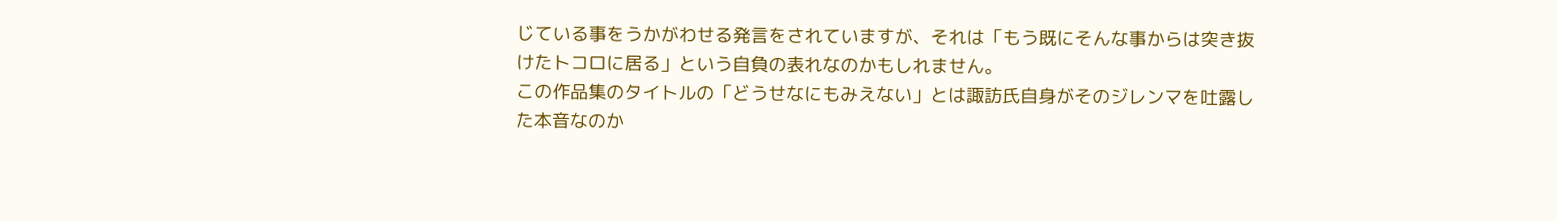じている事をうかがわせる発言をされていますが、それは「もう既にそんな事からは突き抜けたトコロに居る」という自負の表れなのかもしれません。
この作品集のタイトルの「どうせなにもみえない」とは諏訪氏自身がそのジレンマを吐露した本音なのか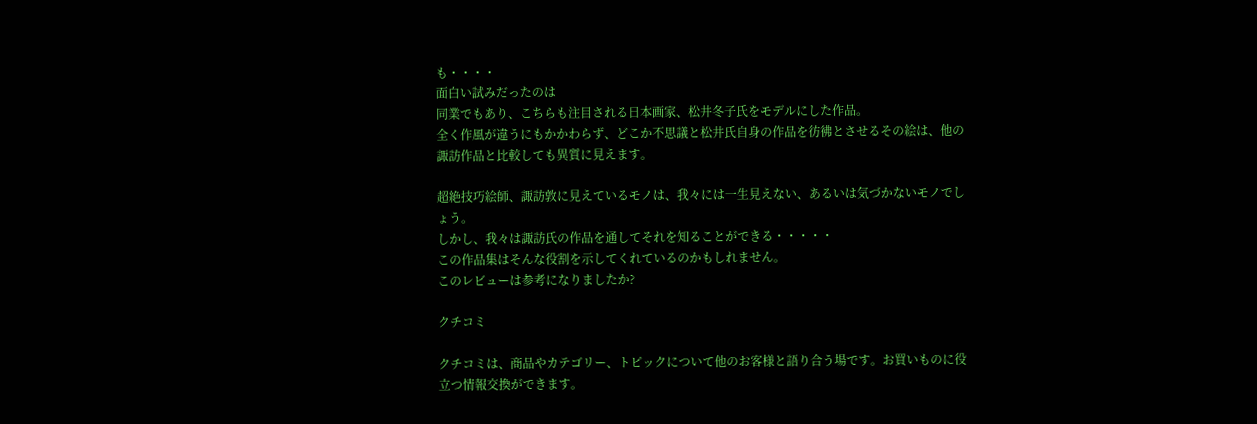も・・・・
面白い試みだったのは
同業でもあり、こちらも注目される日本画家、松井冬子氏をモデルにした作品。
全く作風が違うにもかかわらず、どこか不思議と松井氏自身の作品を彷彿とさせるその絵は、他の諏訪作品と比較しても異質に見えます。

超絶技巧絵師、諏訪敦に見えているモノは、我々には一生見えない、あるいは気づかないモノでしょう。
しかし、我々は諏訪氏の作品を通してそれを知ることができる・・・・・
この作品集はそんな役割を示してくれているのかもしれません。
このレビューは参考になりましたか?

クチコミ

クチコミは、商品やカテゴリー、トピックについて他のお客様と語り合う場です。お買いものに役立つ情報交換ができます。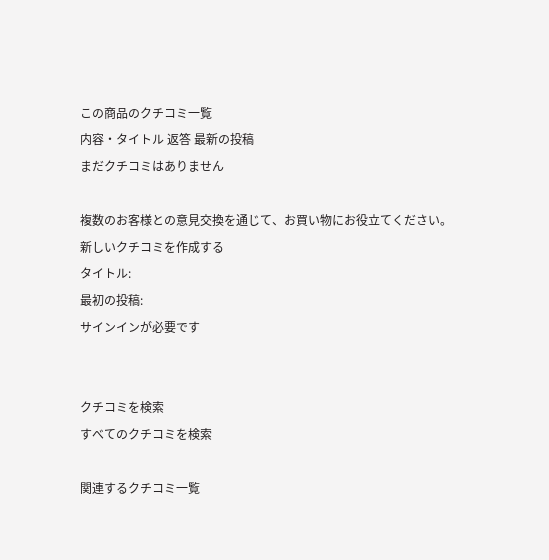この商品のクチコミ一覧
内容・タイトル 返答 最新の投稿
まだクチコミはありません

複数のお客様との意見交換を通じて、お買い物にお役立てください。
新しいクチコミを作成する
タイトル:
最初の投稿:
サインインが必要です


クチコミを検索
すべてのクチコミを検索

関連するクチコミ一覧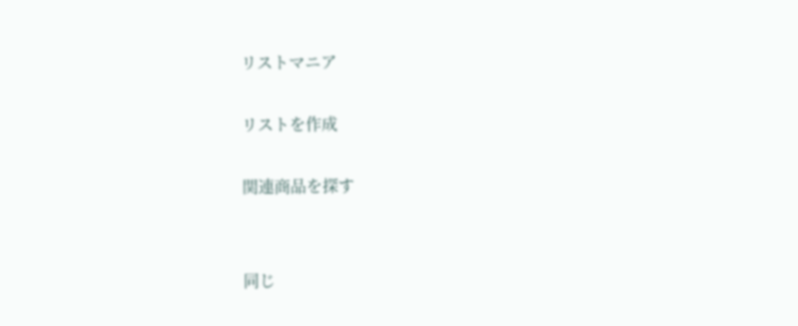リストマニア

リストを作成

関連商品を探す


同じ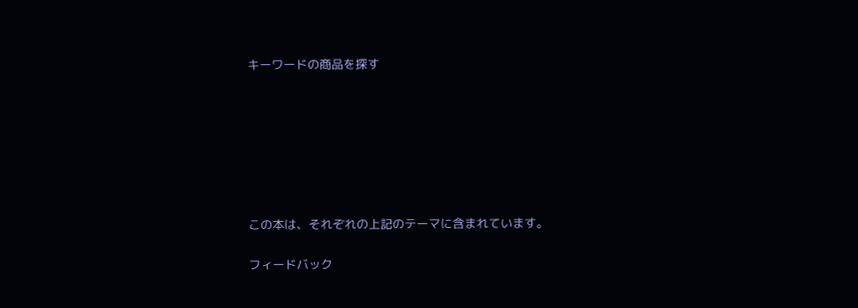キーワードの商品を探す







この本は、それぞれの上記のテーマに含まれています。

フィードバック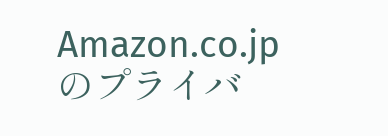Amazon.co.jpのプライバ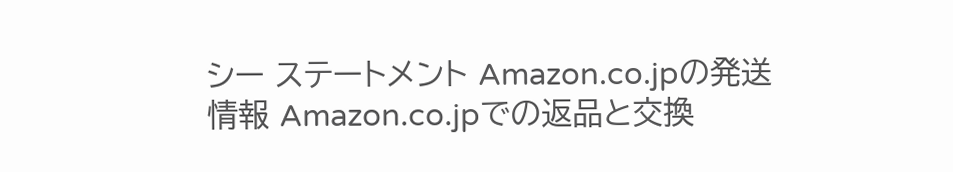シー ステートメント Amazon.co.jpの発送情報 Amazon.co.jpでの返品と交換